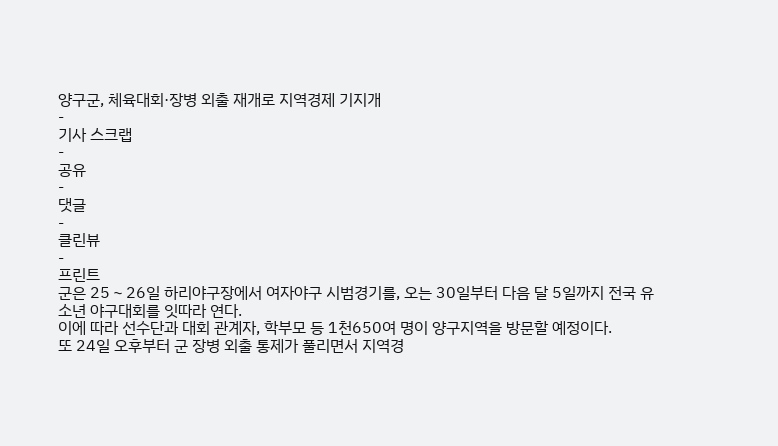양구군, 체육대회·장병 외출 재개로 지역경제 기지개
-
기사 스크랩
-
공유
-
댓글
-
클린뷰
-
프린트
군은 25∼26일 하리야구장에서 여자야구 시범경기를, 오는 30일부터 다음 달 5일까지 전국 유소년 야구대회를 잇따라 연다.
이에 따라 선수단과 대회 관계자, 학부모 등 1천650여 명이 양구지역을 방문할 예정이다.
또 24일 오후부터 군 장병 외출 통제가 풀리면서 지역경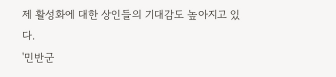제 활성화에 대한 상인들의 기대감도 높아지고 있다.
'민반군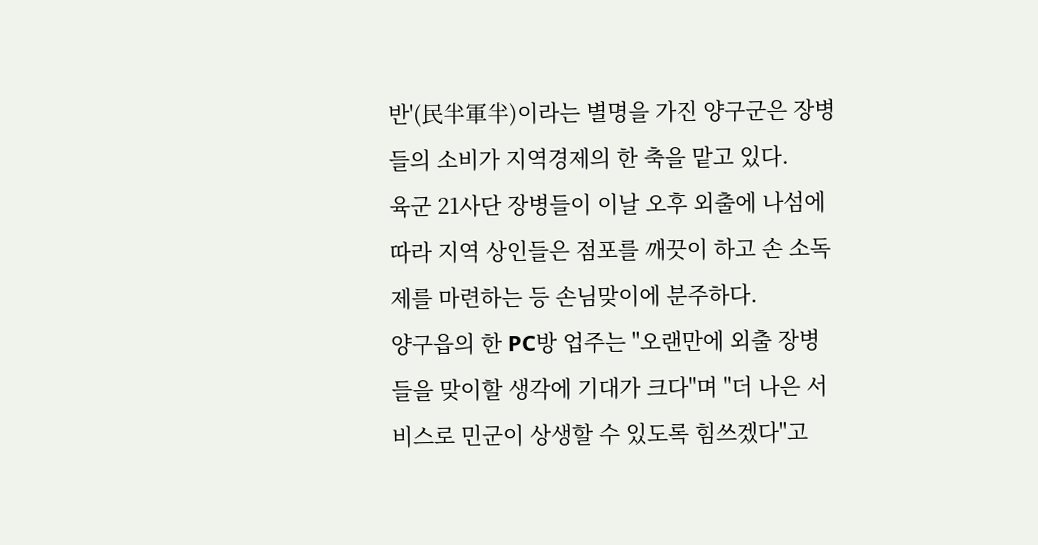반'(民半軍半)이라는 별명을 가진 양구군은 장병들의 소비가 지역경제의 한 축을 맡고 있다.
육군 21사단 장병들이 이날 오후 외출에 나섬에 따라 지역 상인들은 점포를 깨끗이 하고 손 소독제를 마련하는 등 손님맞이에 분주하다.
양구읍의 한 PC방 업주는 "오랜만에 외출 장병들을 맞이할 생각에 기대가 크다"며 "더 나은 서비스로 민군이 상생할 수 있도록 힘쓰겠다"고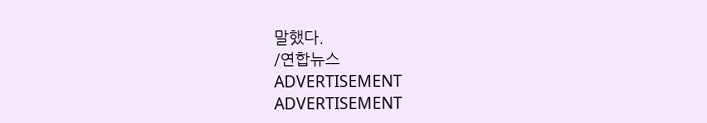말했다.
/연합뉴스
ADVERTISEMENT
ADVERTISEMENT